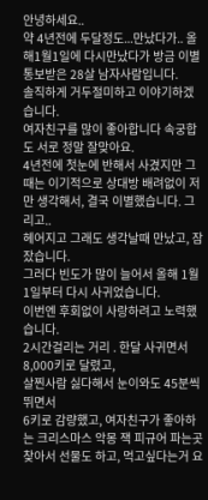안녕하세요..
약 4년전에 두달정도...만났다가.. 올해1월1일에 다시만났다가 방금 이별통보받은 28살 남자사람입니다.
솔직하게 거두절미하고 이야기하겠습니다.
여자친구를 많이 좋아합니다 속궁합도 서로 정말 잘맞아요.
4년전에 첫눈에 반해서 사겼지만 그때는 이기적으로 상대방 배려없이 저만 생각해서, 결국 이별했습니다. 그리고..
헤어지고 그래도 생각날때 만났고, 잠 잤습니다.
그러다 빈도가 많이 늘어서 올해 1월1일부터 다시 사귀었습니다.
이번엔 후회없이 사랑하려고 노력했습니다.
2시간걸리는 거리 . 한달 사귀면서 8,000키로 달렸고,
살찐사람 싫다해서 눈이와도 45분씩 뛰면서
6키로 감량했고, 여자친구가 좋아하는 크리스마스 악몽 잭 피규어 파는곳 찾아서 선물도 하고, 먹고싶다는거 요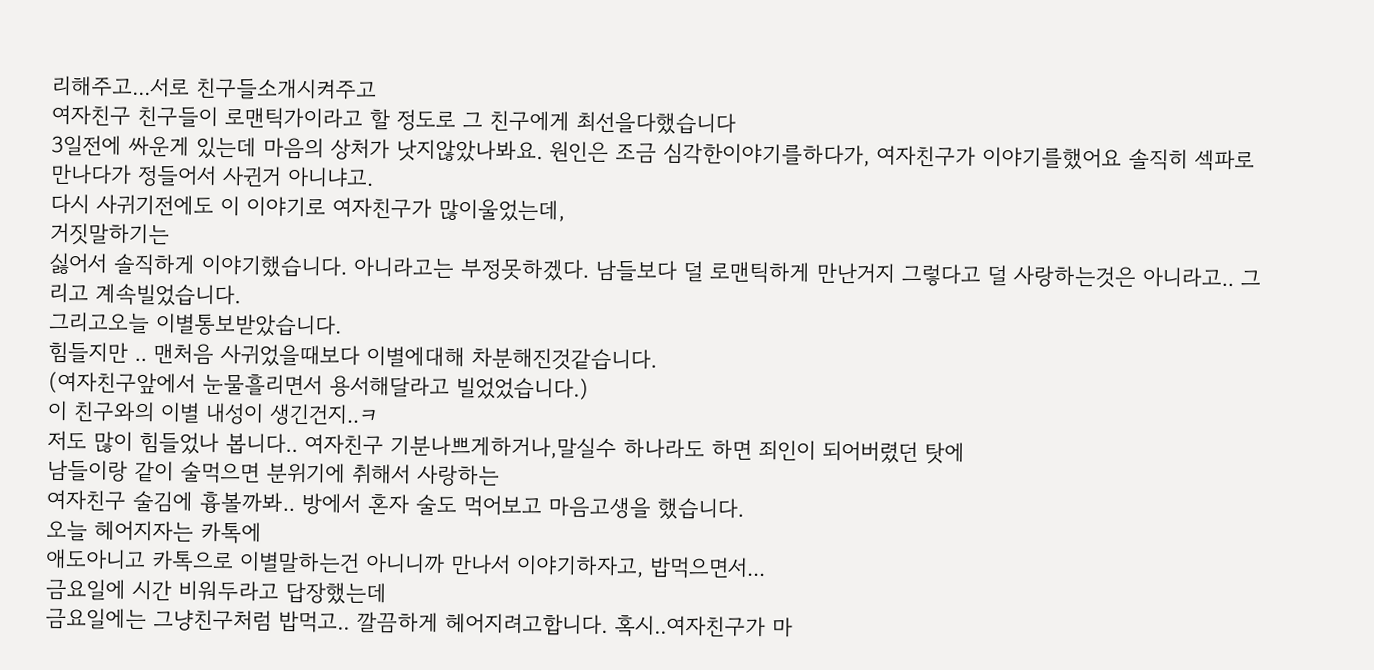리해주고...서로 친구들소개시켜주고
여자친구 친구들이 로맨틱가이라고 할 정도로 그 친구에게 최선을다했습니다
3일전에 싸운게 있는데 마음의 상처가 낫지않았나봐요. 원인은 조금 심각한이야기를하다가, 여자친구가 이야기를했어요 솔직히 섹파로 만나다가 정들어서 사귄거 아니냐고.
다시 사귀기전에도 이 이야기로 여자친구가 많이울었는데,
거짓말하기는
싫어서 솔직하게 이야기했습니다. 아니라고는 부정못하겠다. 남들보다 덜 로맨틱하게 만난거지 그렇다고 덜 사랑하는것은 아니라고.. 그리고 계속빌었습니다.
그리고오늘 이별통보받았습니다.
힘들지만 .. 맨처음 사귀었을때보다 이별에대해 차분해진것같습니다.
(여자친구앞에서 눈물흘리면서 용서해달라고 빌었었습니다.)
이 친구와의 이별 내성이 생긴건지..ㅋ
저도 많이 힘들었나 봅니다.. 여자친구 기분나쁘게하거나,말실수 하나라도 하면 죄인이 되어버렸던 탓에
남들이랑 같이 술먹으면 분위기에 취해서 사랑하는
여자친구 술김에 흉볼까봐.. 방에서 혼자 술도 먹어보고 마음고생을 했습니다.
오늘 헤어지자는 카톡에
애도아니고 카톡으로 이별말하는건 아니니까 만나서 이야기하자고, 밥먹으면서...
금요일에 시간 비워두라고 답장했는데
금요일에는 그냥친구처럼 밥먹고.. 깔끔하게 헤어지려고합니다. 혹시..여자친구가 마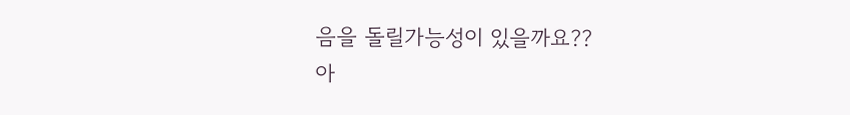음을 돌릴가능성이 있을까요??
아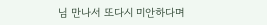님 만나서 또다시 미안하다며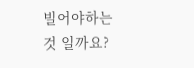빌어야하는
것 일까요?